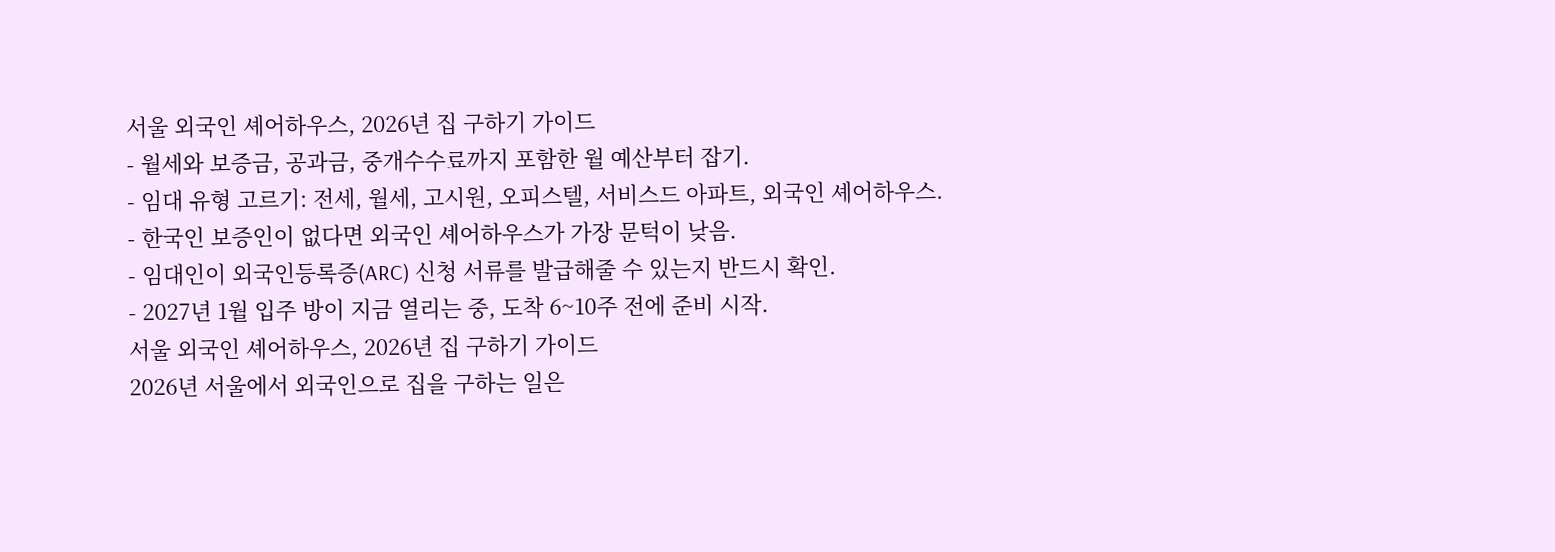서울 외국인 셰어하우스, 2026년 집 구하기 가이드
- 월세와 보증금, 공과금, 중개수수료까지 포함한 월 예산부터 잡기.
- 임대 유형 고르기: 전세, 월세, 고시원, 오피스텔, 서비스드 아파트, 외국인 셰어하우스.
- 한국인 보증인이 없다면 외국인 셰어하우스가 가장 문턱이 낮음.
- 임대인이 외국인등록증(ARC) 신청 서류를 발급해줄 수 있는지 반드시 확인.
- 2027년 1월 입주 방이 지금 열리는 중, 도착 6~10주 전에 준비 시작.
서울 외국인 셰어하우스, 2026년 집 구하기 가이드
2026년 서울에서 외국인으로 집을 구하는 일은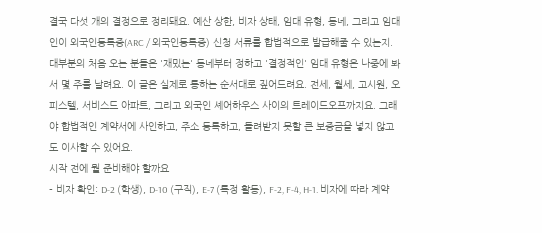결국 다섯 개의 결정으로 정리돼요. 예산 상한, 비자 상태, 임대 유형, 동네, 그리고 임대인이 외국인등록증(ARC / 외국인등록증) 신청 서류를 합법적으로 발급해줄 수 있는지. 대부분의 처음 오는 분들은 '재밌는' 동네부터 정하고 '결정적인' 임대 유형은 나중에 봐서 몇 주를 날려요. 이 글은 실제로 통하는 순서대로 짚어드려요. 전세, 월세, 고시원, 오피스텔, 서비스드 아파트, 그리고 외국인 셰어하우스 사이의 트레이드오프까지요. 그래야 합법적인 계약서에 사인하고, 주소 등록하고, 돌려받지 못할 큰 보증금을 넣지 않고도 이사할 수 있어요.
시작 전에 뭘 준비해야 할까요
- 비자 확인: D-2 (학생), D-10 (구직), E-7 (특정 활동), F-2, F-4, H-1. 비자에 따라 계약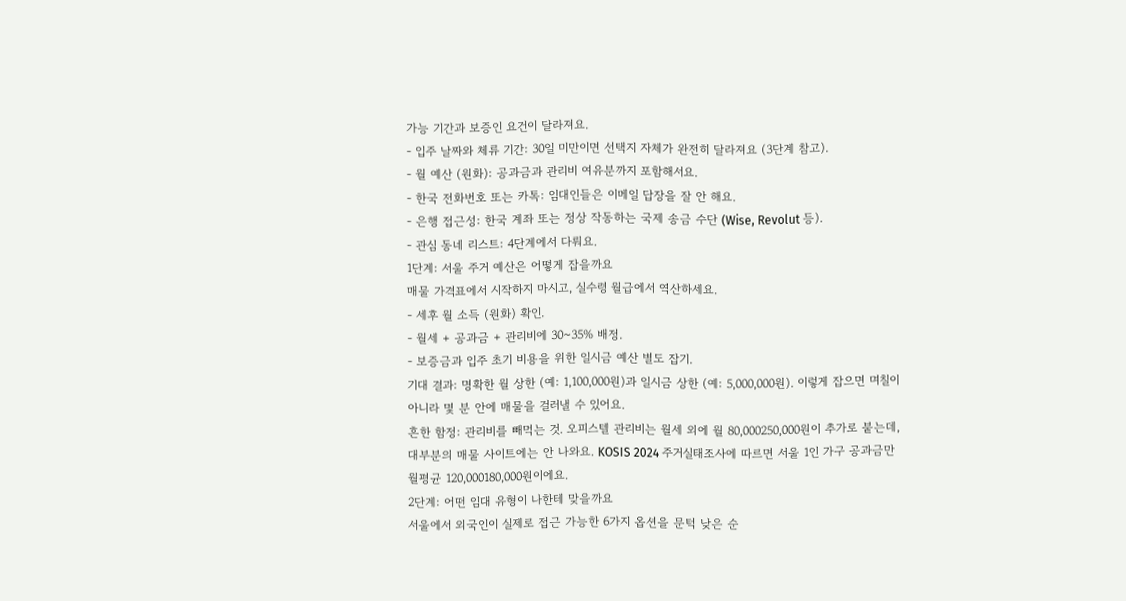가능 기간과 보증인 요건이 달라져요.
- 입주 날짜와 체류 기간: 30일 미만이면 선택지 자체가 완전히 달라져요 (3단계 참고).
- 월 예산 (원화): 공과금과 관리비 여유분까지 포함해서요.
- 한국 전화번호 또는 카톡: 임대인들은 이메일 답장을 잘 안 해요.
- 은행 접근성: 한국 계좌 또는 정상 작동하는 국제 송금 수단 (Wise, Revolut 등).
- 관심 동네 리스트: 4단계에서 다뤄요.
1단계: 서울 주거 예산은 어떻게 잡을까요
매물 가격표에서 시작하지 마시고, 실수령 월급에서 역산하세요.
- 세후 월 소득 (원화) 확인.
- 월세 + 공과금 + 관리비에 30~35% 배정.
- 보증금과 입주 초기 비용을 위한 일시금 예산 별도 잡기.
기대 결과: 명확한 월 상한 (예: 1,100,000원)과 일시금 상한 (예: 5,000,000원). 이렇게 잡으면 며칠이 아니라 몇 분 안에 매물을 걸러낼 수 있어요.
흔한 함정: 관리비를 빼먹는 것. 오피스텔 관리비는 월세 외에 월 80,000250,000원이 추가로 붙는데, 대부분의 매물 사이트에는 안 나와요. KOSIS 2024 주거실태조사에 따르면 서울 1인 가구 공과금만 월평균 120,000180,000원이에요.
2단계: 어떤 임대 유형이 나한테 맞을까요
서울에서 외국인이 실제로 접근 가능한 6가지 옵션을 문턱 낮은 순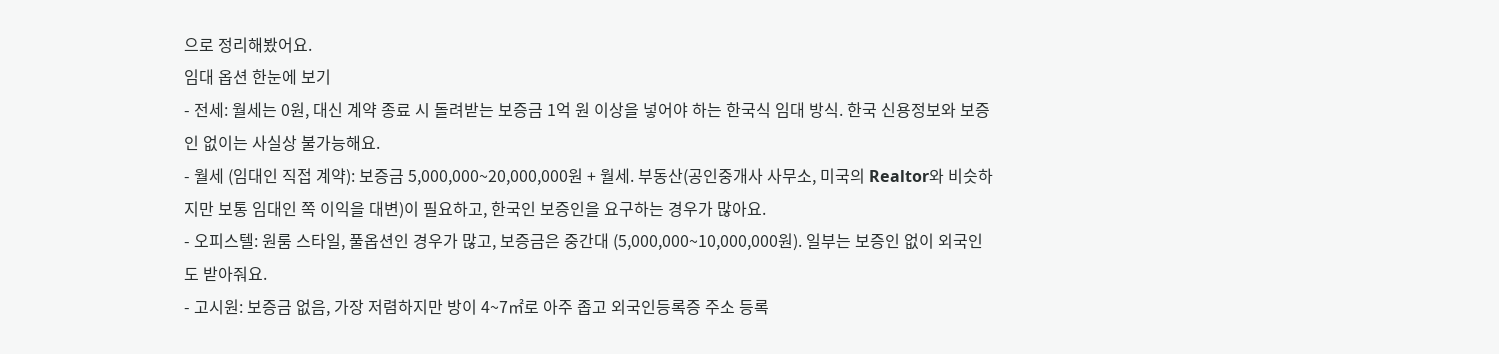으로 정리해봤어요.
임대 옵션 한눈에 보기
- 전세: 월세는 0원, 대신 계약 종료 시 돌려받는 보증금 1억 원 이상을 넣어야 하는 한국식 임대 방식. 한국 신용정보와 보증인 없이는 사실상 불가능해요.
- 월세 (임대인 직접 계약): 보증금 5,000,000~20,000,000원 + 월세. 부동산(공인중개사 사무소, 미국의 Realtor와 비슷하지만 보통 임대인 쪽 이익을 대변)이 필요하고, 한국인 보증인을 요구하는 경우가 많아요.
- 오피스텔: 원룸 스타일, 풀옵션인 경우가 많고, 보증금은 중간대 (5,000,000~10,000,000원). 일부는 보증인 없이 외국인도 받아줘요.
- 고시원: 보증금 없음, 가장 저렴하지만 방이 4~7㎡로 아주 좁고 외국인등록증 주소 등록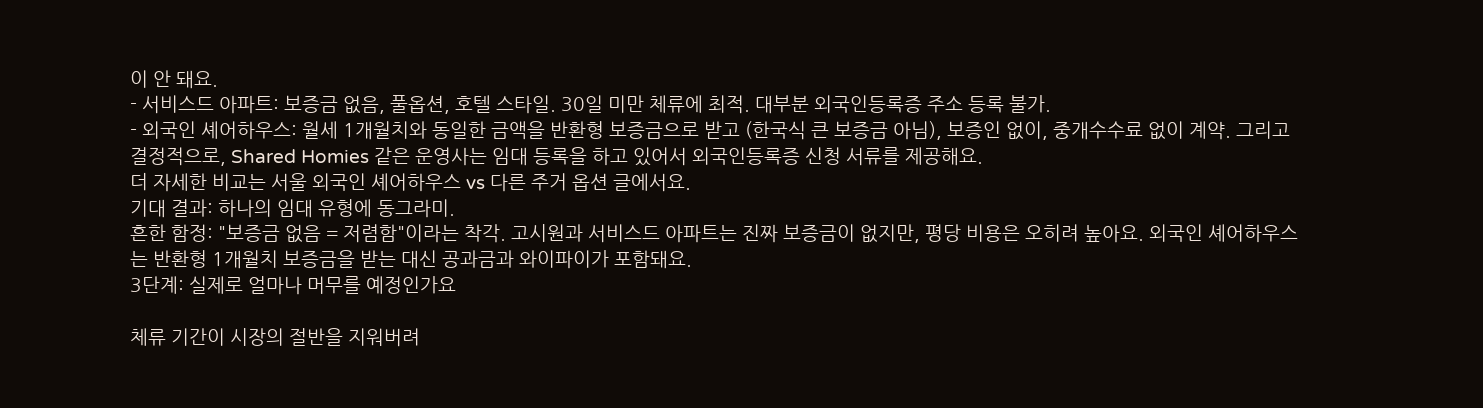이 안 돼요.
- 서비스드 아파트: 보증금 없음, 풀옵션, 호텔 스타일. 30일 미만 체류에 최적. 대부분 외국인등록증 주소 등록 불가.
- 외국인 셰어하우스: 월세 1개월치와 동일한 금액을 반환형 보증금으로 받고 (한국식 큰 보증금 아님), 보증인 없이, 중개수수료 없이 계약. 그리고 결정적으로, Shared Homies 같은 운영사는 임대 등록을 하고 있어서 외국인등록증 신청 서류를 제공해요.
더 자세한 비교는 서울 외국인 셰어하우스 vs 다른 주거 옵션 글에서요.
기대 결과: 하나의 임대 유형에 동그라미.
흔한 함정: "보증금 없음 = 저렴함"이라는 착각. 고시원과 서비스드 아파트는 진짜 보증금이 없지만, 평당 비용은 오히려 높아요. 외국인 셰어하우스는 반환형 1개월치 보증금을 받는 대신 공과금과 와이파이가 포함돼요.
3단계: 실제로 얼마나 머무를 예정인가요

체류 기간이 시장의 절반을 지워버려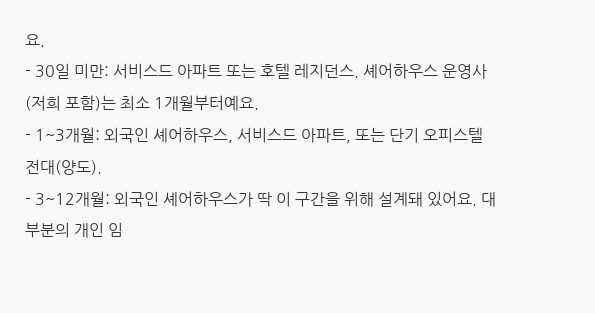요.
- 30일 미만: 서비스드 아파트 또는 호텔 레지던스. 셰어하우스 운영사(저희 포함)는 최소 1개월부터예요.
- 1~3개월: 외국인 셰어하우스, 서비스드 아파트, 또는 단기 오피스텔 전대(양도).
- 3~12개월: 외국인 셰어하우스가 딱 이 구간을 위해 설계돼 있어요. 대부분의 개인 임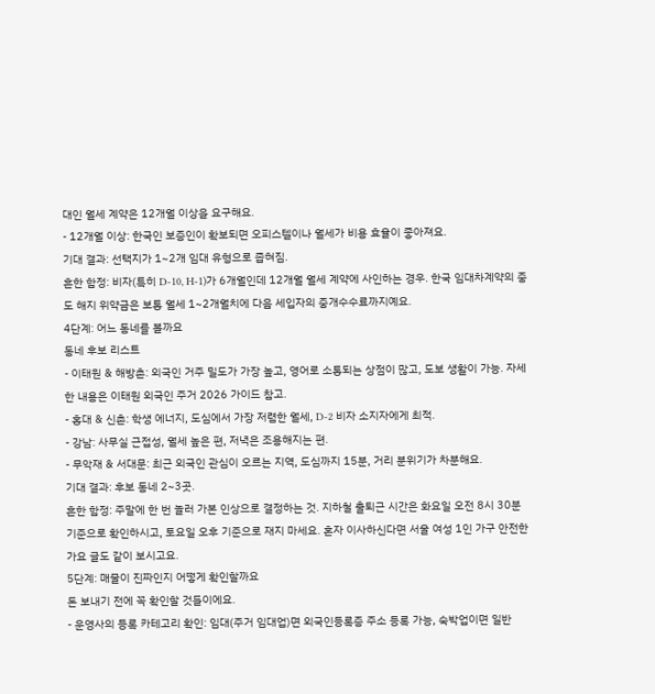대인 월세 계약은 12개월 이상을 요구해요.
- 12개월 이상: 한국인 보증인이 확보되면 오피스텔이나 월세가 비용 효율이 좋아져요.
기대 결과: 선택지가 1~2개 임대 유형으로 좁혀짐.
흔한 함정: 비자(특히 D-10, H-1)가 6개월인데 12개월 월세 계약에 사인하는 경우. 한국 임대차계약의 중도 해지 위약금은 보통 월세 1~2개월치에 다음 세입자의 중개수수료까지예요.
4단계: 어느 동네를 볼까요
동네 후보 리스트
- 이태원 & 해방촌: 외국인 거주 밀도가 가장 높고, 영어로 소통되는 상점이 많고, 도보 생활이 가능. 자세한 내용은 이태원 외국인 주거 2026 가이드 참고.
- 홍대 & 신촌: 학생 에너지, 도심에서 가장 저렴한 월세, D-2 비자 소지자에게 최적.
- 강남: 사무실 근접성, 월세 높은 편, 저녁은 조용해지는 편.
- 무악재 & 서대문: 최근 외국인 관심이 오르는 지역, 도심까지 15분, 거리 분위기가 차분해요.
기대 결과: 후보 동네 2~3곳.
흔한 함정: 주말에 한 번 놀러 가본 인상으로 결정하는 것. 지하철 출퇴근 시간은 화요일 오전 8시 30분 기준으로 확인하시고, 토요일 오후 기준으로 재지 마세요. 혼자 이사하신다면 서울 여성 1인 가구 안전한가요 글도 같이 보시고요.
5단계: 매물이 진짜인지 어떻게 확인할까요
돈 보내기 전에 꼭 확인할 것들이에요.
- 운영사의 등록 카테고리 확인: 임대(주거 임대업)면 외국인등록증 주소 등록 가능, 숙박업이면 일반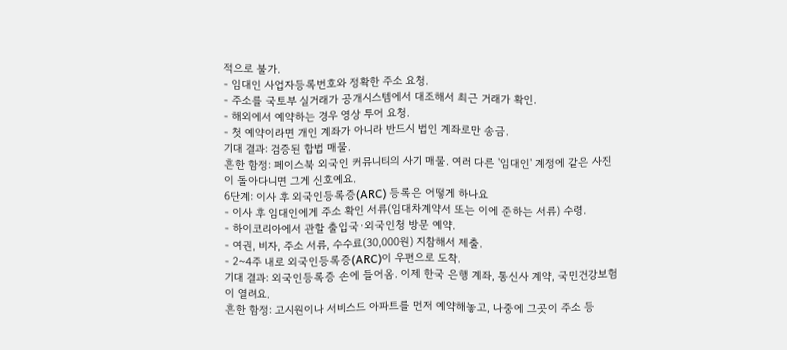적으로 불가.
- 임대인 사업자등록번호와 정확한 주소 요청.
- 주소를 국토부 실거래가 공개시스템에서 대조해서 최근 거래가 확인.
- 해외에서 예약하는 경우 영상 투어 요청.
- 첫 예약이라면 개인 계좌가 아니라 반드시 법인 계좌로만 송금.
기대 결과: 검증된 합법 매물.
흔한 함정: 페이스북 외국인 커뮤니티의 사기 매물. 여러 다른 '임대인' 계정에 같은 사진이 돌아다니면 그게 신호예요.
6단계: 이사 후 외국인등록증(ARC) 등록은 어떻게 하나요
- 이사 후 임대인에게 주소 확인 서류(임대차계약서 또는 이에 준하는 서류) 수령.
- 하이코리아에서 관할 출입국·외국인청 방문 예약.
- 여권, 비자, 주소 서류, 수수료(30,000원) 지참해서 제출.
- 2~4주 내로 외국인등록증(ARC)이 우편으로 도착.
기대 결과: 외국인등록증 손에 들어옴. 이제 한국 은행 계좌, 통신사 계약, 국민건강보험이 열려요.
흔한 함정: 고시원이나 서비스드 아파트를 먼저 예약해놓고, 나중에 그곳이 주소 등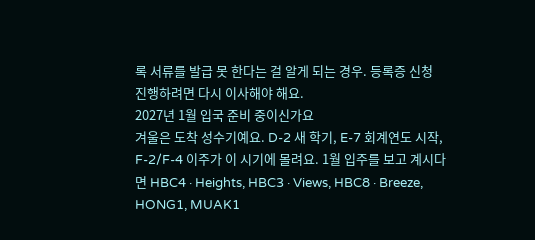록 서류를 발급 못 한다는 걸 알게 되는 경우. 등록증 신청 진행하려면 다시 이사해야 해요.
2027년 1월 입국 준비 중이신가요
겨울은 도착 성수기예요. D-2 새 학기, E-7 회계연도 시작, F-2/F-4 이주가 이 시기에 몰려요. 1월 입주를 보고 계시다면 HBC4 · Heights, HBC3 · Views, HBC8 · Breeze, HONG1, MUAK1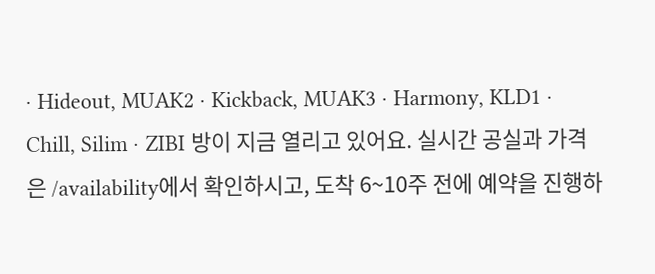· Hideout, MUAK2 · Kickback, MUAK3 · Harmony, KLD1 · Chill, Silim · ZIBI 방이 지금 열리고 있어요. 실시간 공실과 가격은 /availability에서 확인하시고, 도착 6~10주 전에 예약을 진행하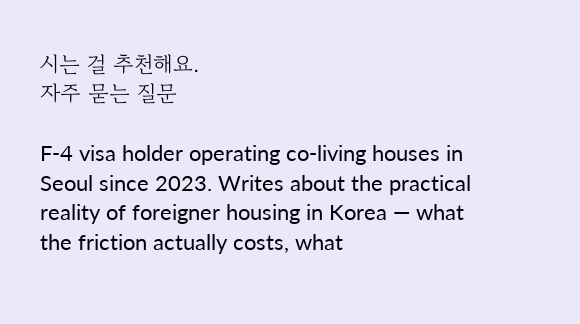시는 걸 추천해요.
자주 묻는 질문

F-4 visa holder operating co-living houses in Seoul since 2023. Writes about the practical reality of foreigner housing in Korea — what the friction actually costs, what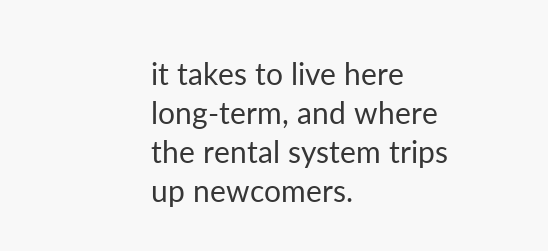it takes to live here long-term, and where the rental system trips up newcomers.